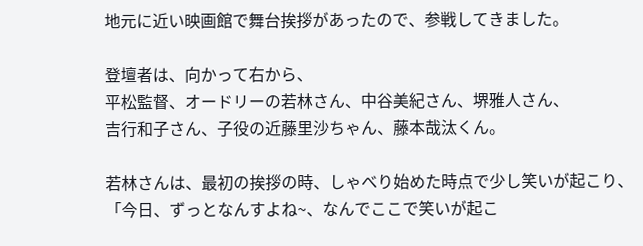地元に近い映画館で舞台挨拶があったので、参戦してきました。

登壇者は、向かって右から、
平松監督、オードリーの若林さん、中谷美紀さん、堺雅人さん、
吉行和子さん、子役の近藤里沙ちゃん、藤本哉汰くん。

若林さんは、最初の挨拶の時、しゃべり始めた時点で少し笑いが起こり、
「今日、ずっとなんすよね~、なんでここで笑いが起こ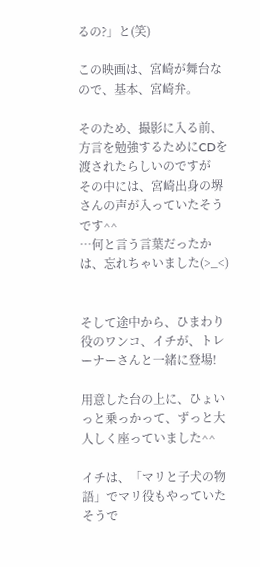るの?」と(笑)

この映画は、宮崎が舞台なので、基本、宮崎弁。

そのため、撮影に入る前、方言を勉強するためにCDを渡されたらしいのですが
その中には、宮崎出身の堺さんの声が入っていたそうです^^
…何と言う言葉だったかは、忘れちゃいました(>_<)


そして途中から、ひまわり役のワンコ、イチが、トレーナーさんと一緒に登場!

用意した台の上に、ひょいっと乗っかって、ずっと大人しく座っていました^^

イチは、「マリと子犬の物語」でマリ役もやっていたそうで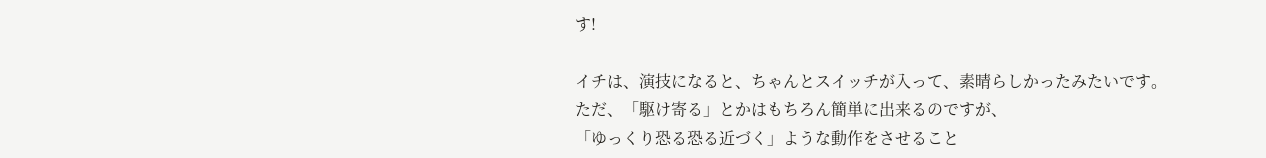す!

イチは、演技になると、ちゃんとスイッチが入って、素晴らしかったみたいです。
ただ、「駆け寄る」とかはもちろん簡単に出来るのですが、
「ゆっくり恐る恐る近づく」ような動作をさせること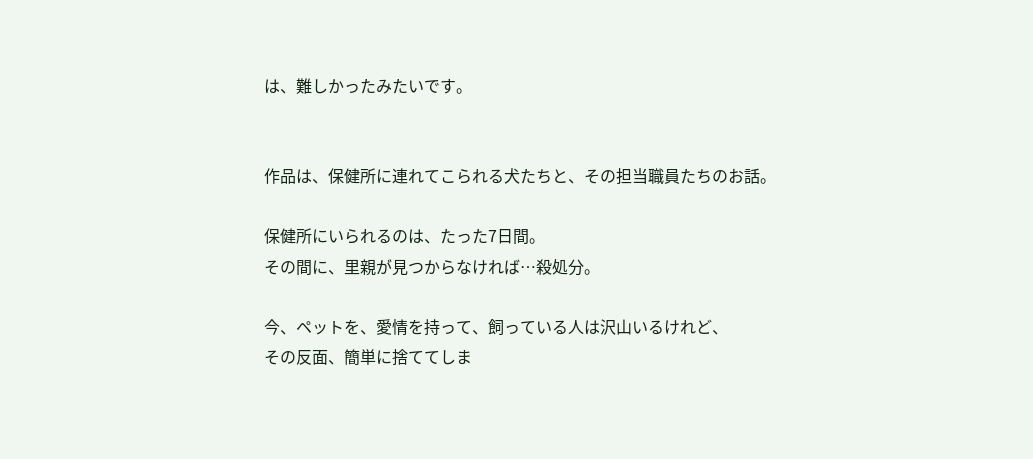は、難しかったみたいです。


作品は、保健所に連れてこられる犬たちと、その担当職員たちのお話。

保健所にいられるのは、たった7日間。
その間に、里親が見つからなければ…殺処分。

今、ペットを、愛情を持って、飼っている人は沢山いるけれど、
その反面、簡単に捨ててしま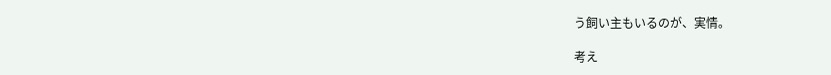う飼い主もいるのが、実情。

考え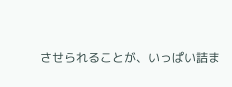させられることが、いっぱい詰ま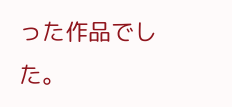った作品でした。